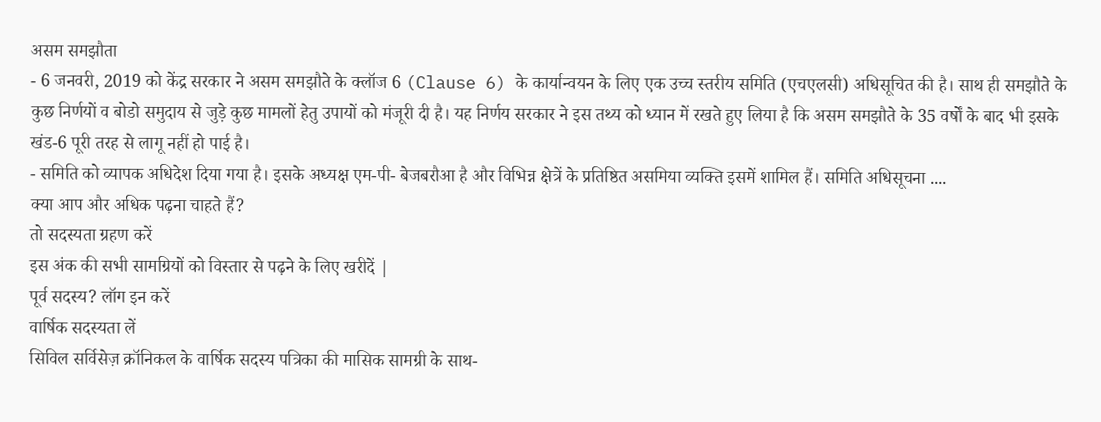असम समझौता
- 6 जनवरी, 2019 को केंद्र सरकार ने असम समझौते के क्लॉज 6 (Clause 6) के कार्यान्वयन के लिए एक उच्च स्तरीय समिति (एचएलसी) अधिसूचित की है। साथ ही समझौते के कुछ निर्णयों व बोडो समुदाय से जुड़े कुछ मामलों हेतु उपायों को मंजूरी दी है। यह निर्णय सरकार ने इस तथ्य को ध्यान में रखते हुए लिया है कि असम समझौते के 35 वर्षों के बाद भी इसके खंड-6 पूरी तरह से लागू नहीं हो पाई है।
- समिति को व्यापक अधिदेश दिया गया है। इसके अध्यक्ष एम-पी- बेजबरौआ है और विभिन्न क्षेत्रें के प्रतिष्ठित असमिया व्यक्ति इसमें शामिल हैं। समिति अधिसूचना ....
क्या आप और अधिक पढ़ना चाहते हैं?
तो सदस्यता ग्रहण करें
इस अंक की सभी सामग्रियों को विस्तार से पढ़ने के लिए खरीदें |
पूर्व सदस्य? लॉग इन करें
वार्षिक सदस्यता लें
सिविल सर्विसेज़ क्रॉनिकल के वार्षिक सदस्य पत्रिका की मासिक सामग्री के साथ-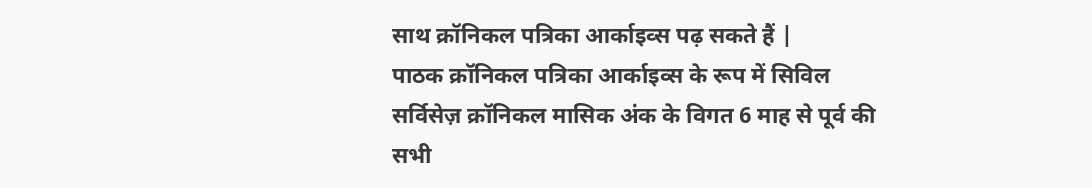साथ क्रॉनिकल पत्रिका आर्काइव्स पढ़ सकते हैं |
पाठक क्रॉनिकल पत्रिका आर्काइव्स के रूप में सिविल सर्विसेज़ क्रॉनिकल मासिक अंक के विगत 6 माह से पूर्व की सभी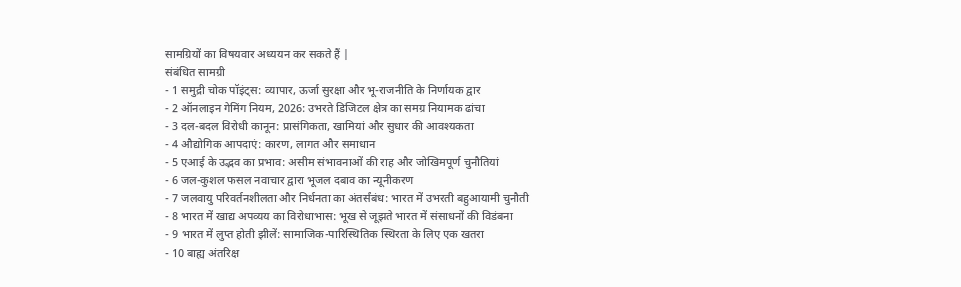सामग्रियों का विषयवार अध्ययन कर सकते हैं |
संबंधित सामग्री
- 1 समुद्री चोक पॉइंट्स: व्यापार, ऊर्जा सुरक्षा और भू-राजनीति के निर्णायक द्वार
- 2 ऑनलाइन गेमिंग नियम, 2026: उभरते डिजिटल क्षेत्र का समग्र नियामक ढांचा
- 3 दल-बदल विरोधी कानून: प्रासंगिकता, खामियां और सुधार की आवश्यकता
- 4 औद्योगिक आपदाएं: कारण, लागत और समाधान
- 5 एआई के उद्भव का प्रभाव: असीम संभावनाओं की राह और जोखिमपूर्ण चुनौतियां
- 6 जल-कुशल फसल नवाचार द्वारा भूजल दबाव का न्यूनीकरण
- 7 जलवायु परिवर्तनशीलता और निर्धनता का अंतर्संबंध: भारत में उभरती बहुआयामी चुनौती
- 8 भारत में खाद्य अपव्यय का विरोधाभास: भूख से जूझते भारत में संसाधनों की विडंबना
- 9 भारत में लुप्त होती झीलें: सामाजिक-पारिस्थितिक स्थिरता के लिए एक खतरा
- 10 बाह्य अंतरिक्ष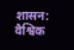शासन: वैश्विक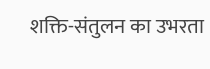शक्ति-संतुलन का उभरता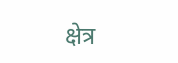क्षेत्र